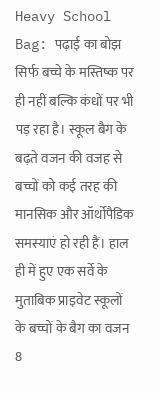Heavy School Bag: पढ़ाई का बोझ सिर्फ बच्चे के मस्तिष्क पर ही नहीं बल्कि कंधों पर भी पड़ रहा है। स्कूल बैग के बढ़ते वजन की वजह से बच्चों को कई तरह की मानसिक और ऑर्थोपैडिक समस्याएं हो रही हैं। हाल ही में हुए एक सर्वे के मुताबिक प्राइवेट स्कूलों के बच्चों के बैग का वजन 8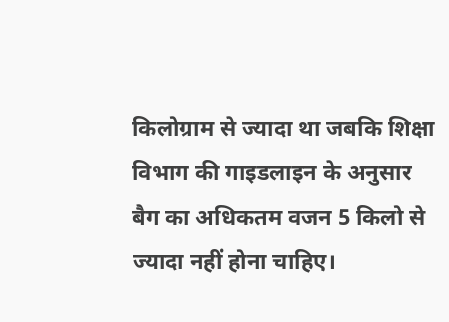किलोग्राम से ज्यादा था जबकि शिक्षा विभाग की गाइडलाइन के अनुसार बैग का अधिकतम वजन 5 किलो से ज्यादा नहीं होना चाहिए।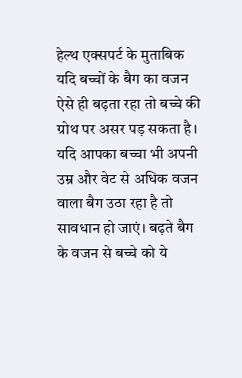हेल्थ एक्सपर्ट के मुताबिक यदि बच्चों के बैग का वजन ऐसे ही बढ़ता रहा तो बच्चे की ग्रोथ पर असर पड़ सकता है। यदि आपका बच्चा भी अपनी उम्र और वेट से अधिक वजन वाला बैग उठा रहा है तो सावधान हो जाएं। बढ़ते बैग के वजन से बच्चे को ये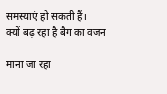समस्याएं हो सकती हैं।
क्यों बढ़ रहा है बैग का वजन

माना जा रहा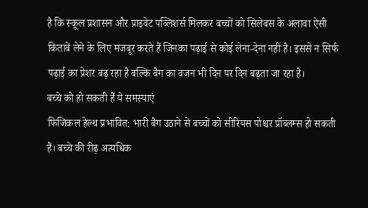है कि स्कूल प्रशासन और प्राइवेट पब्लिशर्स मिलकर बच्चों को सिलेबस के अलावा ऐसी किताबें लेने के लिए मजबूर करते हैं जिनका पढ़ाई से कोई लेना-देना नहीं है। इससे न सिर्फ पढ़ाई का प्रेशर बढ़ रहा है बल्कि बैग का वजन भी दिन पर दिन बढ़ता जा रहा है।
बच्चे को हो सकती हैं ये समस्याएं
फिजिकल हेल्थ प्रभावित: भारी बैग उठाने से बच्चों को सीरियस पोश्चर प्रॉब्लम्स हो सकती हैं। बच्चे की रीढ़ अत्यधिक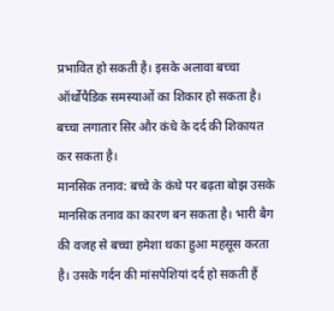प्रभावित हो सकती है। इसके अलावा बच्चा ऑर्थोपैडिक समस्याओं का शिकार हो सकता है। बच्चा लगातार सिर और कंधे के दर्द की शिकायत कर सकता है।
मानसिक तनाव: बच्चे के कंधे पर बढ़ता बोझ उसके मानसिक तनाव का कारण बन सकता है। भारी बैग की वजह से बच्चा हमेशा थका हुआ महसूस करता है। उसके गर्दन की मांसपेशियां दर्द हो सकती हैं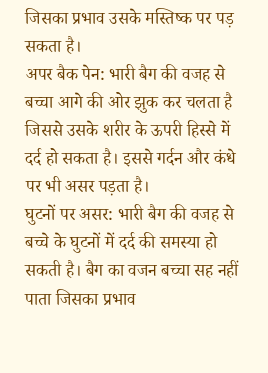जिसका प्रभाव उसके मस्तिष्क पर पड़ सकता है।
अपर बैक पेन: भारी बैग की वजह से बच्चा आगे की ओर झुक कर चलता है जिससे उसके शरीर के ऊपरी हिस्से में दर्द हो सकता है। इससे गर्दन और कंधे पर भी असर पड़ता है।
घुटनों पर असर: भारी बैग की वजह से बच्चे के घुटनों में दर्द की समस्या हो सकती है। बैग का वजन बच्चा सह नहीं पाता जिसका प्रभाव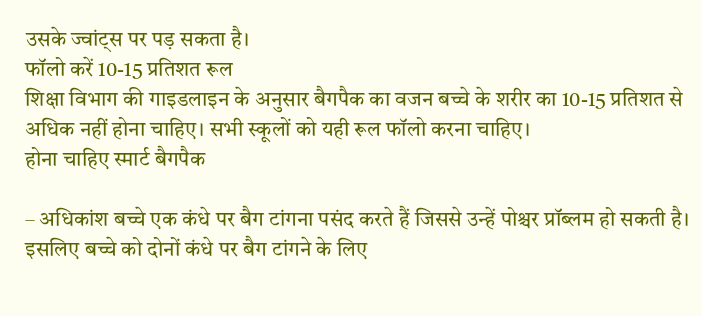उसके ज्वांट्स पर पड़ सकता है।
फॉलो करें 10-15 प्रतिशत रूल
शिक्षा विभाग की गाइडलाइन के अनुसार बैगपैक का वजन बच्चे के शरीर का 10-15 प्रतिशत से अधिक नहीं होना चाहिए। सभी स्कूलों को यही रूल फॉलो करना चाहिए।
होना चाहिए स्मार्ट बैगपैक

– अधिकांश बच्चे एक कंधे पर बैग टांगना पसंद करते हैं जिससे उन्हें पोश्चर प्रॉब्लम हो सकती है। इसलिए बच्चे को दोनों कंधे पर बैग टांगने के लिए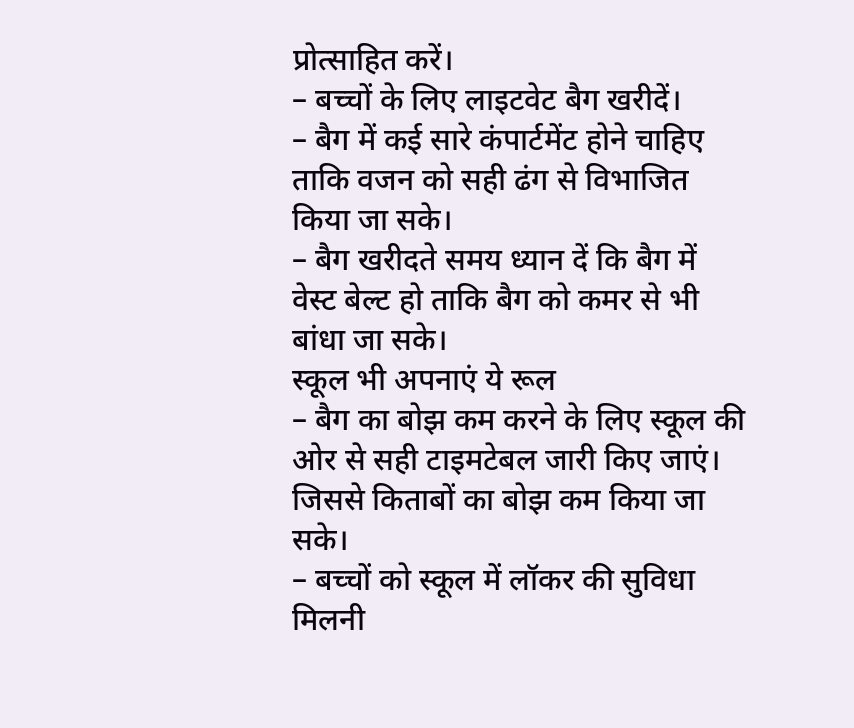प्रोत्साहित करें।
– बच्चों के लिए लाइटवेट बैग खरीदें।
– बैग में कई सारे कंपार्टमेंट होने चाहिए ताकि वजन को सही ढंग से विभाजित किया जा सके।
– बैग खरीदते समय ध्यान दें कि बैग में वेस्ट बेल्ट हो ताकि बैग को कमर से भी बांधा जा सके।
स्कूल भी अपनाएं ये रूल
– बैग का बोझ कम करने के लिए स्कूल की ओर से सही टाइमटेबल जारी किए जाएं। जिससे किताबों का बोझ कम किया जा सके।
– बच्चों को स्कूल में लॉकर की सुविधा मिलनी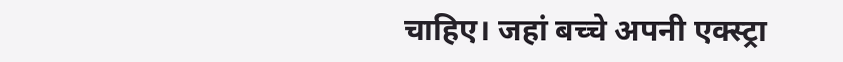चाहिए। जहां बच्चे अपनी एक्स्ट्रा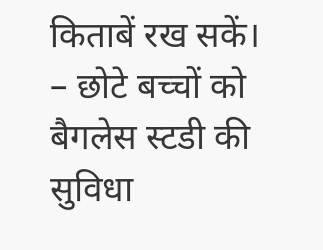किताबें रख सकें।
– छोटे बच्चों को बैगलेस स्टडी की सुविधा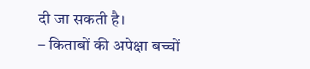दी जा सकती है।
– किताबों की अपेक्षा बच्चों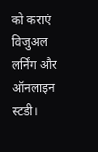को कराएं विजुअल लर्निंग और ऑनलाइन स्टडी।